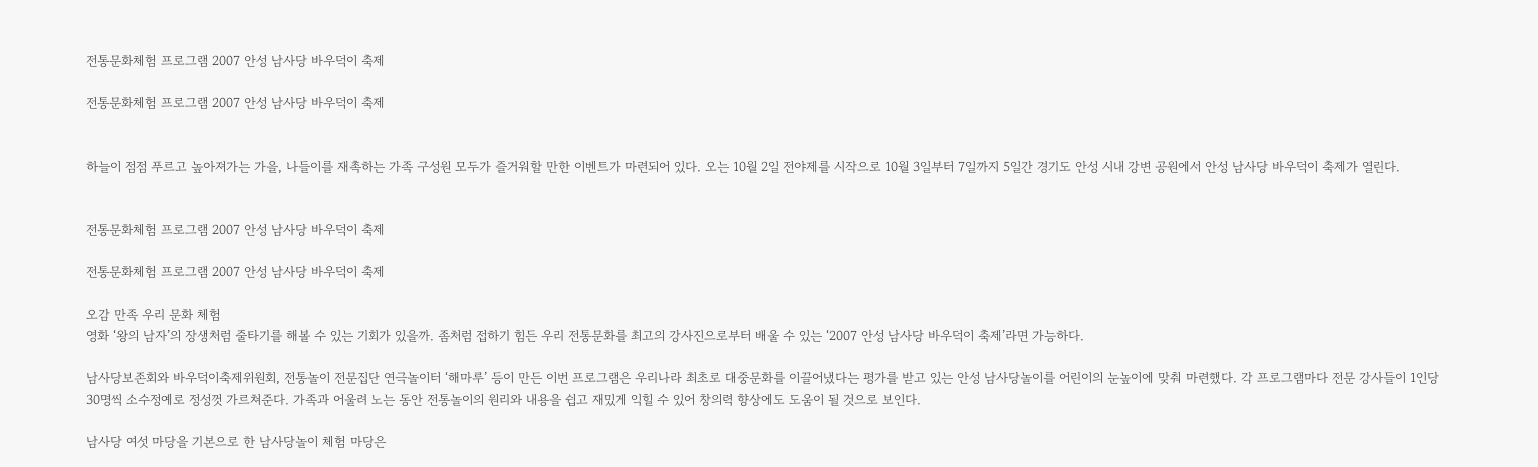전통문화체험 프로그램 2007 안성 남사당 바우덕이 축제

전통문화체험 프로그램 2007 안성 남사당 바우덕이 축제


하늘이 점점 푸르고 높아져가는 가을, 나들이를 재촉하는 가족 구성원 모두가 즐거워할 만한 이벤트가 마련되어 있다. 오는 10월 2일 전야제를 시작으로 10월 3일부터 7일까지 5일간 경기도 안성 시내 강변 공원에서 안성 남사당 바우덕이 축제가 열린다.


전통문화체험 프로그램 2007 안성 남사당 바우덕이 축제

전통문화체험 프로그램 2007 안성 남사당 바우덕이 축제

오감 만족 우리 문화 체험
영화 ‘왕의 남자’의 장생처럼 줄타기를 해볼 수 있는 기회가 있을까. 좀처럼 접하기 힘든 우리 전통문화를 최고의 강사진으로부터 배울 수 있는 ‘2007 안성 남사당 바우덕이 축제’라면 가능하다.

남사당보존회와 바우덕이축제위원회, 전통놀이 전문집단 연극놀이터 ‘해마루’ 등이 만든 이번 프로그램은 우리나라 최초로 대중문화를 이끌어냈다는 평가를 받고 있는 안성 남사당놀이를 어린이의 눈높이에 맞춰 마련했다. 각 프로그램마다 전문 강사들이 1인당 30명씩 소수정예로 정성껏 가르쳐준다. 가족과 어울려 노는 동안 전통놀이의 원리와 내용을 쉽고 재밌게 익힐 수 있어 창의력 향상에도 도움이 될 것으로 보인다.

남사당 여섯 마당을 기본으로 한 남사당놀이 체험 마당은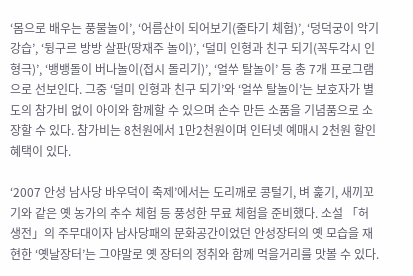‘몸으로 배우는 풍물놀이’, ‘어름산이 되어보기(줄타기 체험)’, ‘덩덕궁이 악기 강습’, ‘뒹구르 방방 살판(땅재주 놀이)’, ‘덜미 인형과 친구 되기(꼭두각시 인형극)’, ‘뱅뱅돌이 버나놀이(접시 돌리기)’, ‘얼쑤 탈놀이’ 등 총 7개 프로그램으로 선보인다. 그중 ‘덜미 인형과 친구 되기’와 ‘얼쑤 탈놀이’는 보호자가 별도의 참가비 없이 아이와 함께할 수 있으며 손수 만든 소품을 기념품으로 소장할 수 있다. 참가비는 8천원에서 1만2천원이며 인터넷 예매시 2천원 할인 혜택이 있다.

‘2007 안성 남사당 바우덕이 축제’에서는 도리깨로 콩털기, 벼 훑기, 새끼꼬기와 같은 옛 농가의 추수 체험 등 풍성한 무료 체험을 준비했다. 소설 「허생전」의 주무대이자 남사당패의 문화공간이었던 안성장터의 옛 모습을 재현한 ‘옛날장터’는 그야말로 옛 장터의 정취와 함께 먹을거리를 맛볼 수 있다.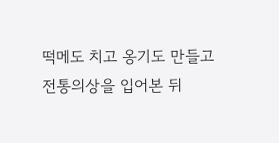떡메도 치고 옹기도 만들고 전통의상을 입어본 뒤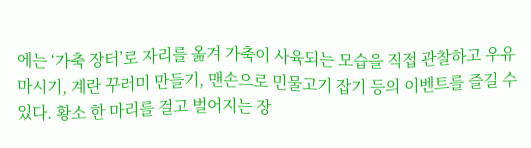에는 ‘가축 장터’로 자리를 옮겨 가축이 사육되는 모습을 직접 관찰하고 우유마시기, 계란 꾸러미 만들기, 맨손으로 민물고기 잡기 등의 이벤트를 즐길 수 있다. 황소 한 마리를 걸고 벌어지는 장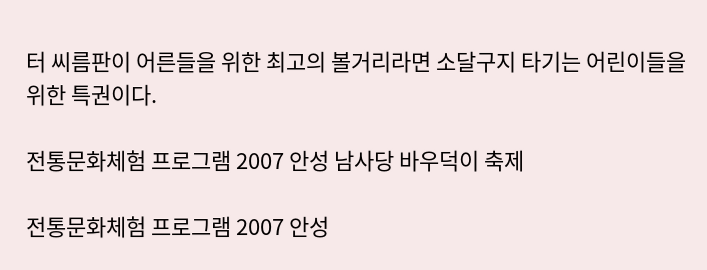터 씨름판이 어른들을 위한 최고의 볼거리라면 소달구지 타기는 어린이들을 위한 특권이다.

전통문화체험 프로그램 2007 안성 남사당 바우덕이 축제

전통문화체험 프로그램 2007 안성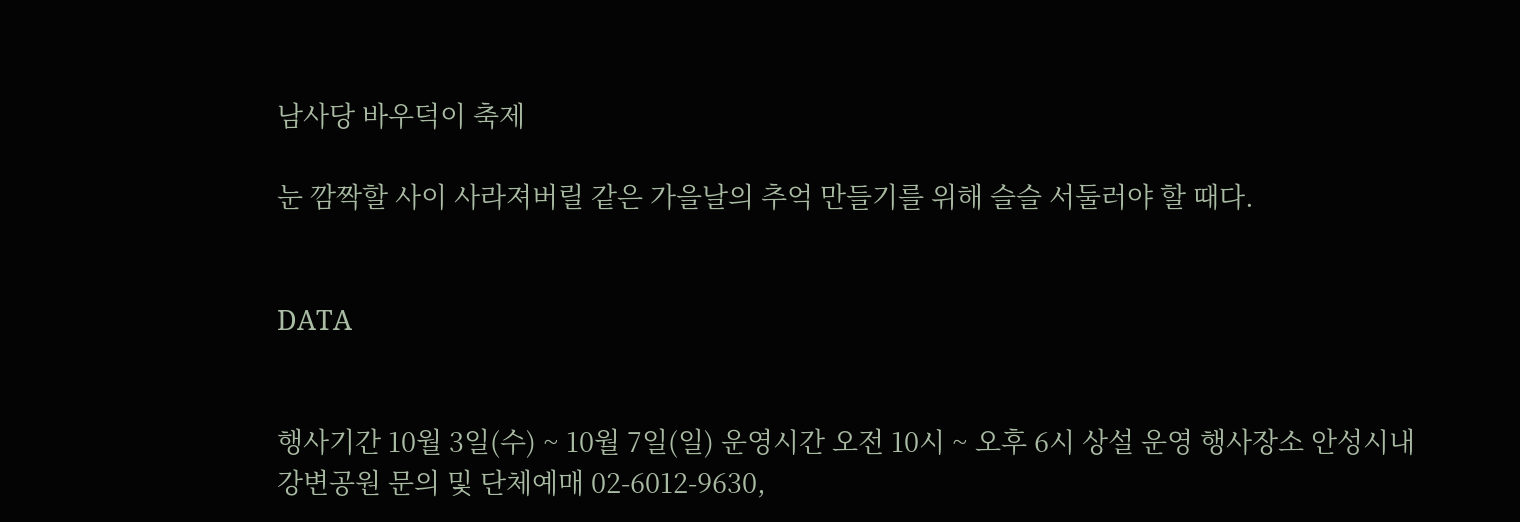남사당 바우덕이 축제

눈 깜짝할 사이 사라져버릴 같은 가을날의 추억 만들기를 위해 슬슬 서둘러야 할 때다.


DATA


행사기간 10월 3일(수) ~ 10월 7일(일) 운영시간 오전 10시 ~ 오후 6시 상설 운영 행사장소 안성시내 강변공원 문의 및 단체예매 02-6012-9630,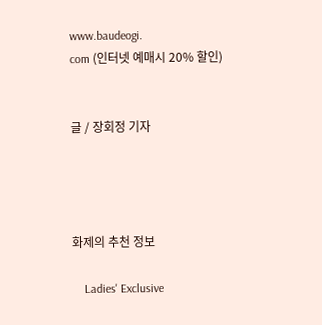www.baudeogi.
com (인터넷 예매시 20% 할인)


글 / 장회정 기자




화제의 추천 정보

    Ladies' Exclusive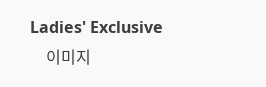Ladies' Exclusive
    이미지